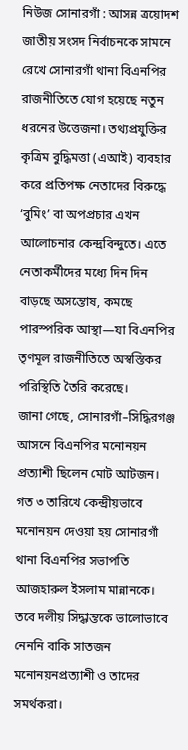নিউজ সোনারগাঁ : আসন্ন ত্রয়োদশ জাতীয় সংসদ নির্বাচনকে সামনে রেখে সোনারগাঁ থানা বিএনপির রাজনীতিতে যোগ হয়েছে নতুন ধরনের উত্তেজনা। তথ্যপ্রযুক্তির কৃত্রিম বুদ্ধিমত্তা (এআই) ব্যবহার করে প্রতিপক্ষ নেতাদের বিরুদ্ধে ‘বুমিং’ বা অপপ্রচার এখন আলোচনার কেন্দ্রবিন্দুতে। এতে নেতাকর্মীদের মধ্যে দিন দিন বাড়ছে অসন্তোষ, কমছে পারস্পরিক আস্থা—যা বিএনপির তৃণমূল রাজনীতিতে অস্বস্তিকর পরিস্থিতি তৈরি করেছে।
জানা গেছে, সোনারগাঁ–সিদ্ধিরগঞ্জ আসনে বিএনপির মনোনয়ন প্রত্যাশী ছিলেন মোট আটজন। গত ৩ তারিখে কেন্দ্রীয়ভাবে মনোনয়ন দেওয়া হয় সোনারগাঁ থানা বিএনপির সভাপতি আজহারুল ইসলাম মান্নানকে। তবে দলীয় সিদ্ধান্তকে ভালোভাবে নেননি বাকি সাতজন মনোনয়নপ্রত্যাশী ও তাদের সমর্থকরা।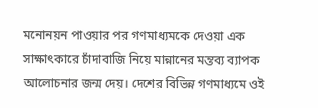মনোনয়ন পাওয়ার পর গণমাধ্যমকে দেওয়া এক সাক্ষাৎকারে চাঁদাবাজি নিয়ে মান্নানের মন্তব্য ব্যাপক আলোচনার জন্ম দেয়। দেশের বিভিন্ন গণমাধ্যমে ওই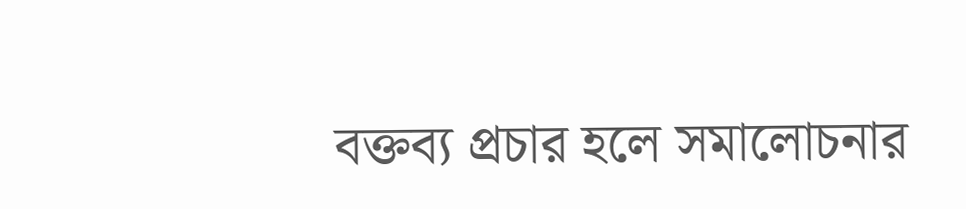বক্তব্য প্রচার হলে সমালোচনার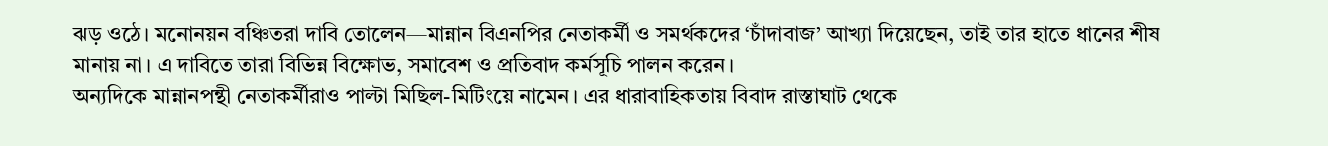ঝড় ওঠে। মনোনয়ন বঞ্চিতরা দাবি তোলেন—মান্নান বিএনপির নেতাকর্মী ও সমর্থকদের ‘চাঁদাবাজ’ আখ্যা দিয়েছেন, তাই তার হাতে ধানের শীষ মানায় না। এ দাবিতে তারা বিভিন্ন বিক্ষোভ, সমাবেশ ও প্রতিবাদ কর্মসূচি পালন করেন।
অন্যদিকে মান্নানপন্থী নেতাকর্মীরাও পাল্টা মিছিল-মিটিংয়ে নামেন। এর ধারাবাহিকতায় বিবাদ রাস্তাঘাট থেকে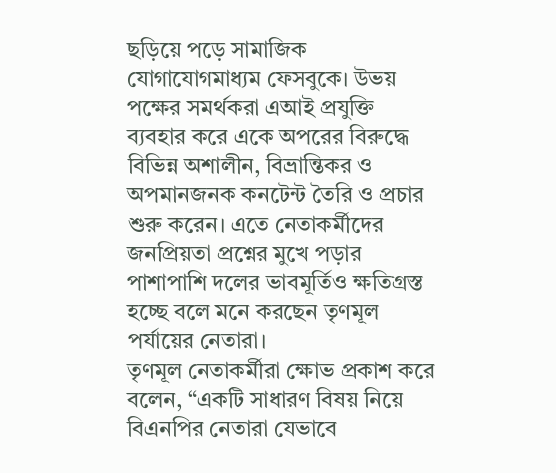ছড়িয়ে পড়ে সামাজিক যোগাযোগমাধ্যম ফেসবুকে। উভয় পক্ষের সমর্থকরা এআই প্রযুক্তি ব্যবহার করে একে অপরের বিরুদ্ধে বিভিন্ন অশালীন, বিভ্রান্তিকর ও অপমানজনক কনটেন্ট তৈরি ও প্রচার শুরু করেন। এতে নেতাকর্মীদের জনপ্রিয়তা প্রশ্নের মুখে পড়ার পাশাপাশি দলের ভাবমূর্তিও ক্ষতিগ্রস্ত হচ্ছে বলে মনে করছেন তৃণমূল পর্যায়ের নেতারা।
তৃণমূল নেতাকর্মীরা ক্ষোভ প্রকাশ করে বলেন, “একটি সাধারণ বিষয় নিয়ে বিএনপির নেতারা যেভাবে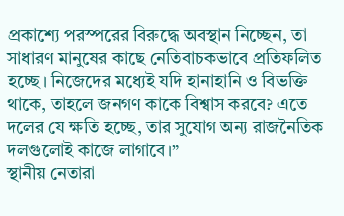প্রকাশ্যে পরস্পরের বিরুদ্ধে অবস্থান নিচ্ছেন, তা সাধারণ মানুষের কাছে নেতিবাচকভাবে প্রতিফলিত হচ্ছে। নিজেদের মধ্যেই যদি হানাহানি ও বিভক্তি থাকে, তাহলে জনগণ কাকে বিশ্বাস করবে? এতে দলের যে ক্ষতি হচ্ছে, তার সুযোগ অন্য রাজনৈতিক দলগুলোই কাজে লাগাবে।”
স্থানীয় নেতারা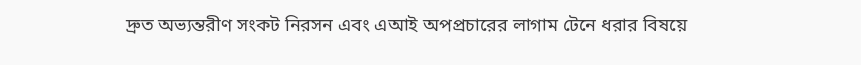দ্রুত অভ্যন্তরীণ সংকট নিরসন এবং এআই অপপ্রচারের লাগাম টেনে ধরার বিষয়ে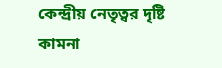কেন্দ্রীয় নেতৃত্বর দৃষ্টি কামনা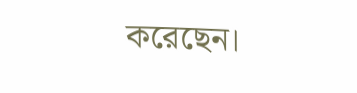করেছেন।